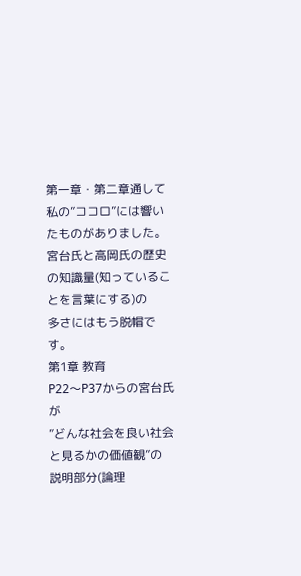第一章・第二章通して
私の”ココロ”には響いたものがありました。
宮台氏と高岡氏の歴史の知識量(知っていることを言葉にする)の
多さにはもう脱帽です。
第1章 教育
P22〜P37からの宮台氏が
”どんな社会を良い社会と見るかの価値観”の
説明部分(論理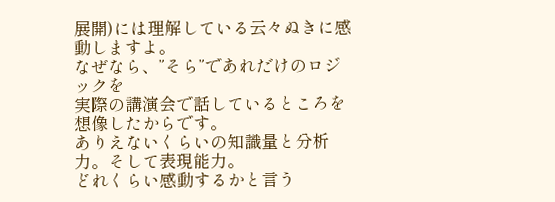展開)には理解している云々ぬきに感動しますよ。
なぜなら、”そら”であれだけのロジックを
実際の講演会で話しているところを想像したからです。
ありえないくらいの知識量と分析力。そして表現能力。
どれくらい感動するかと言う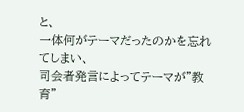と、
一体何がテーマだったのかを忘れてしまい、
司会者発言によってテーマが”教育”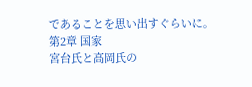であることを思い出すぐらいに。
第2章 国家
宮台氏と高岡氏の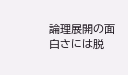論理展開の面白さには脱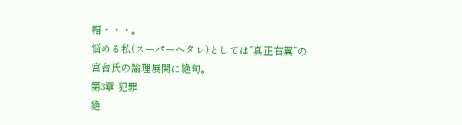帽・・・。
悩める私(スーパーヘタレ)としては”真正右翼”の
宮台氏の論理展開に絶句。
第3章 犯罪
絶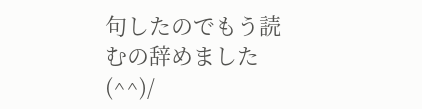句したのでもう読むの辞めました(^^)/